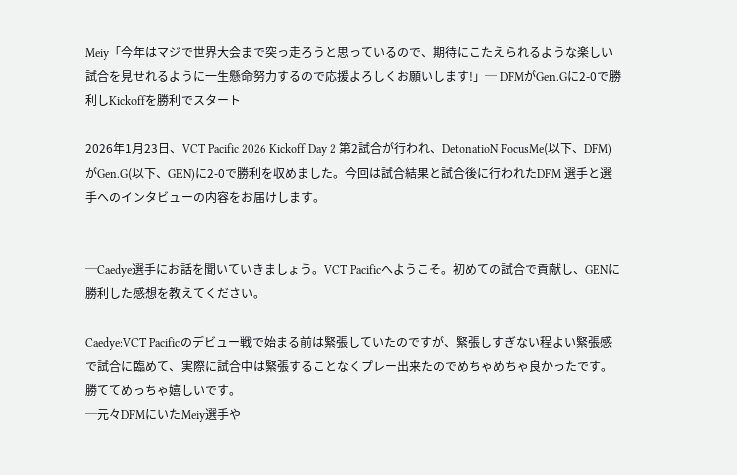Meiy「今年はマジで世界大会まで突っ走ろうと思っているので、期待にこたえられるような楽しい試合を見せれるように一生懸命努力するので応援よろしくお願いします!」─ DFMがGen.Gに2-0で勝利しKickoffを勝利でスタート

2026年1月23日、VCT Pacific 2026 Kickoff Day 2 第2試合が行われ、DetonatioN FocusMe(以下、DFM)がGen.G(以下、GEN)に2-0で勝利を収めました。今回は試合結果と試合後に行われたDFM 選手と選手へのインタビューの内容をお届けします。


─Caedye選手にお話を聞いていきましょう。VCT Pacificへようこそ。初めての試合で貢献し、GENに勝利した感想を教えてください。

Caedye:VCT Pacificのデビュー戦で始まる前は緊張していたのですが、緊張しすぎない程よい緊張感で試合に臨めて、実際に試合中は緊張することなくプレー出来たのでめちゃめちゃ良かったです。勝ててめっちゃ嬉しいです。
─元々DFMにいたMeiy選手や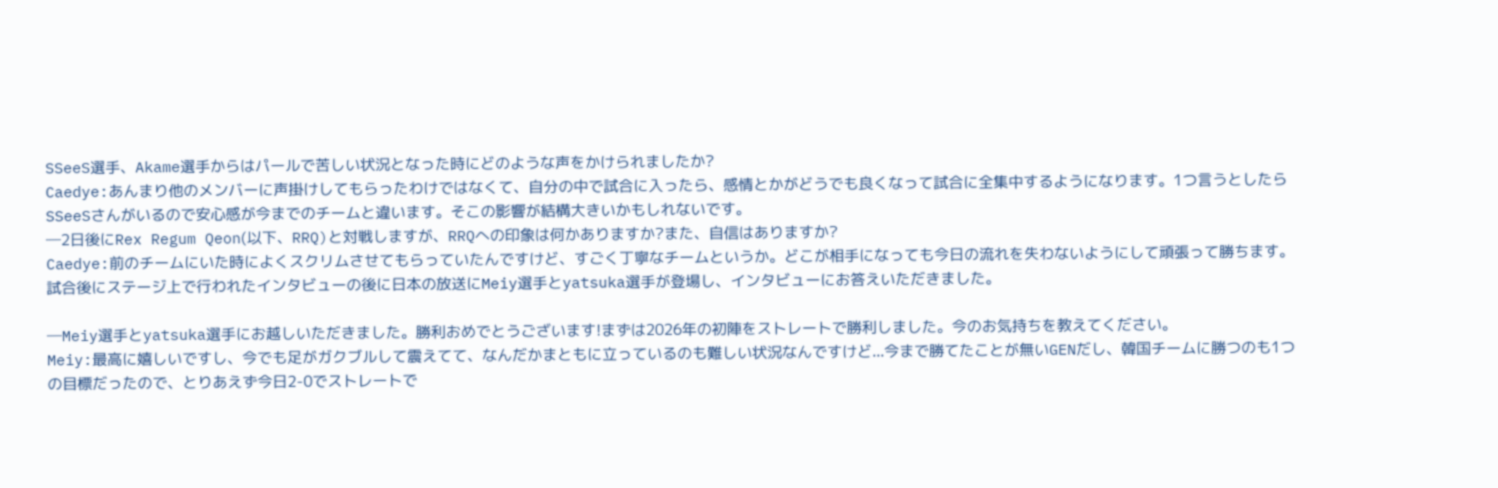SSeeS選手、Akame選手からはパールで苦しい状況となった時にどのような声をかけられましたか?
Caedye:あんまり他のメンバーに声掛けしてもらったわけではなくて、自分の中で試合に入ったら、感情とかがどうでも良くなって試合に全集中するようになります。1つ言うとしたらSSeeSさんがいるので安心感が今までのチームと違います。そこの影響が結構大きいかもしれないです。
─2日後にRex Regum Qeon(以下、RRQ)と対戦しますが、RRQへの印象は何かありますか?また、自信はありますか?
Caedye:前のチームにいた時によくスクリムさせてもらっていたんですけど、すごく丁寧なチームというか。どこが相手になっても今日の流れを失わないようにして頑張って勝ちます。
試合後にステージ上で行われたインタビューの後に日本の放送にMeiy選手とyatsuka選手が登場し、インタビューにお答えいただきました。

─Meiy選手とyatsuka選手にお越しいただきました。勝利おめでとうございます!まずは2026年の初陣をストレートで勝利しました。今のお気持ちを教えてください。
Meiy:最高に嬉しいですし、今でも足がガクブルして震えてて、なんだかまともに立っているのも難しい状況なんですけど...今まで勝てたことが無いGENだし、韓国チームに勝つのも1つの目標だったので、とりあえず今日2-0でストレートで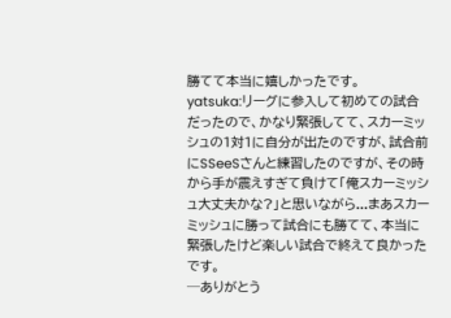勝てて本当に嬉しかったです。
yatsuka:リーグに参入して初めての試合だったので、かなり緊張してて、スカーミッシュの1対1に自分が出たのですが、試合前にSSeeSさんと練習したのですが、その時から手が震えすぎて負けて「俺スカーミッシュ大丈夫かな?」と思いながら...まあスカーミッシュに勝って試合にも勝てて、本当に緊張したけど楽しい試合で終えて良かったです。
─ありがとう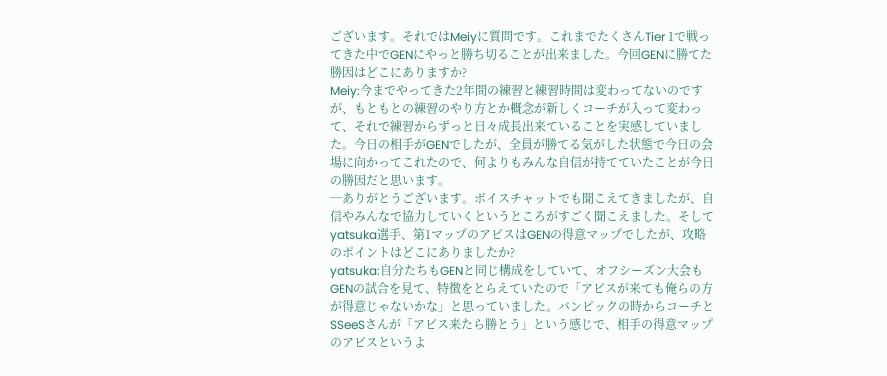ございます。それではMeiyに質問です。これまでたくさんTier 1で戦ってきた中でGENにやっと勝ち切ることが出来ました。今回GENに勝てた勝因はどこにありますか?
Meiy:今までやってきた2年間の練習と練習時間は変わってないのですが、もともとの練習のやり方とか概念が新しくコーチが入って変わって、それで練習からずっと日々成長出来ていることを実感していました。今日の相手がGENでしたが、全員が勝てる気がした状態で今日の会場に向かってこれたので、何よりもみんな自信が持てていたことが今日の勝因だと思います。
─ありがとうございます。ボイスチャットでも聞こえてきましたが、自信やみんなで協力していくというところがすごく聞こえました。そしてyatsuka選手、第1マップのアビスはGENの得意マップでしたが、攻略のポイントはどこにありましたか?
yatsuka:自分たちもGENと同じ構成をしていて、オフシーズン大会もGENの試合を見て、特徴をとらえていたので「アビスが来ても俺らの方が得意じゃないかな」と思っていました。バンピックの時からコーチとSSeeSさんが「アビス来たら勝とう」という感じで、相手の得意マップのアビスというよ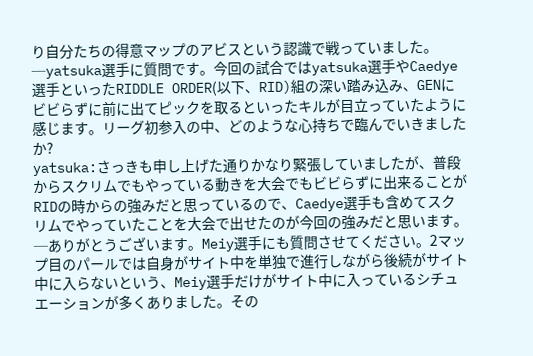り自分たちの得意マップのアビスという認識で戦っていました。
─yatsuka選手に質問です。今回の試合ではyatsuka選手やCaedye選手といったRIDDLE ORDER(以下、RID)組の深い踏み込み、GENにビビらずに前に出てピックを取るといったキルが目立っていたように感じます。リーグ初参入の中、どのような心持ちで臨んでいきましたか?
yatsuka:さっきも申し上げた通りかなり緊張していましたが、普段からスクリムでもやっている動きを大会でもビビらずに出来ることがRIDの時からの強みだと思っているので、Caedye選手も含めてスクリムでやっていたことを大会で出せたのが今回の強みだと思います。
─ありがとうございます。Meiy選手にも質問させてください。2マップ目のパールでは自身がサイト中を単独で進行しながら後続がサイト中に入らないという、Meiy選手だけがサイト中に入っているシチュエーションが多くありました。その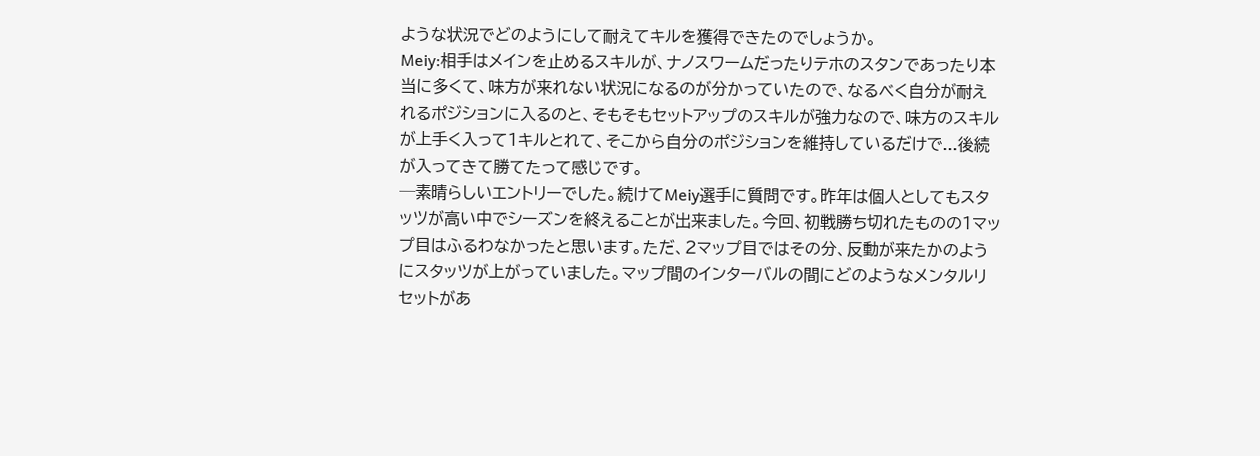ような状況でどのようにして耐えてキルを獲得できたのでしょうか。
Meiy:相手はメインを止めるスキルが、ナノスワームだったりテホのスタンであったり本当に多くて、味方が来れない状況になるのが分かっていたので、なるべく自分が耐えれるポジションに入るのと、そもそもセットアップのスキルが強力なので、味方のスキルが上手く入って1キルとれて、そこから自分のポジションを維持しているだけで...後続が入ってきて勝てたって感じです。
─素晴らしいエントリーでした。続けてMeiy選手に質問です。昨年は個人としてもスタッツが高い中でシーズンを終えることが出来ました。今回、初戦勝ち切れたものの1マップ目はふるわなかったと思います。ただ、2マップ目ではその分、反動が来たかのようにスタッツが上がっていました。マップ間のインターバルの間にどのようなメンタルリセットがあ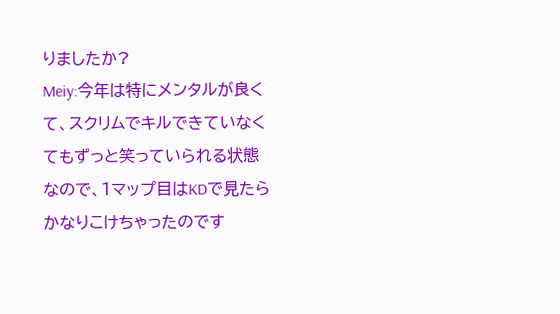りましたか?
Meiy:今年は特にメンタルが良くて、スクリムでキルできていなくてもずっと笑っていられる状態なので、1マップ目はKDで見たらかなりこけちゃったのです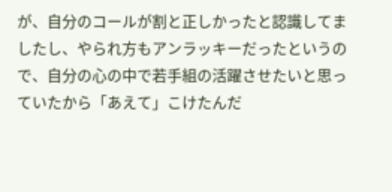が、自分のコールが割と正しかったと認識してましたし、やられ方もアンラッキーだったというので、自分の心の中で若手組の活躍させたいと思っていたから「あえて」こけたんだ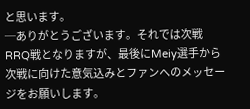と思います。
─ありがとうございます。それでは次戦RRQ戦となりますが、最後にMeiy選手から次戦に向けた意気込みとファンへのメッセージをお願いします。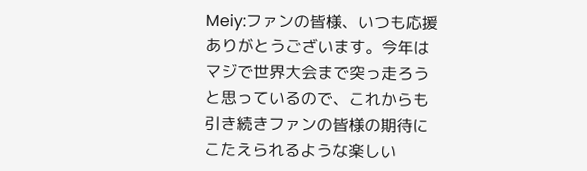Meiy:ファンの皆様、いつも応援ありがとうございます。今年はマジで世界大会まで突っ走ろうと思っているので、これからも引き続きファンの皆様の期待にこたえられるような楽しい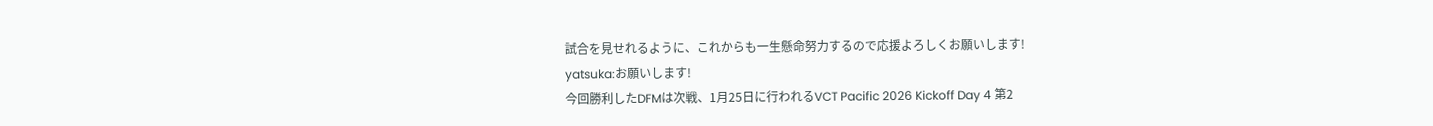試合を見せれるように、これからも一生懸命努力するので応援よろしくお願いします!
yatsuka:お願いします!
今回勝利したDFMは次戦、1月25日に行われるVCT Pacific 2026 Kickoff Day 4 第2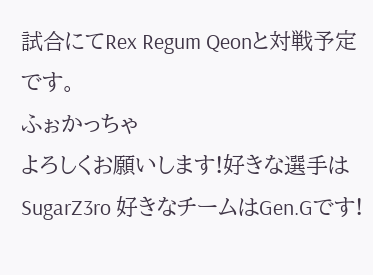試合にてRex Regum Qeonと対戦予定です。
ふぉかっちゃ
よろしくお願いします!好きな選手はSugarZ3ro 好きなチームはGen.Gです!